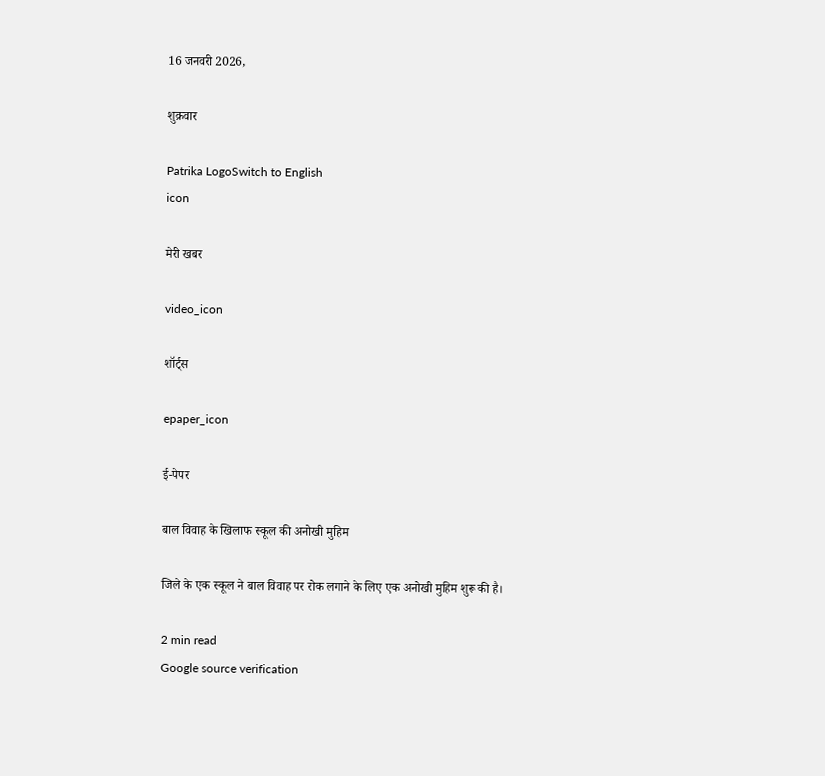16 जनवरी 2026,

शुक्रवार

Patrika LogoSwitch to English
icon

मेरी खबर

video_icon

शॉर्ट्स

epaper_icon

ई-पेपर

बाल विवाह के खिलाफ स्कूल की अनोखी मुहिम

जिले के एक स्कूल ने बाल विवाह पर रोक लगाने के लिए एक अनोखी मुहिम शुरू की है।

2 min read
Google source verification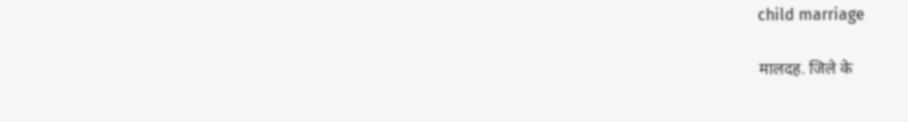child marriage

मालदह. जिले के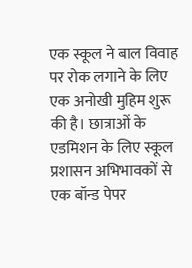एक स्कूल ने बाल विवाह पर रोक लगाने के लिए एक अनोखी मुहिम शुरू की है। छात्राओं के एडमिशन के लिए स्कूल प्रशासन अभिभावकों से एक बॉन्ड पेपर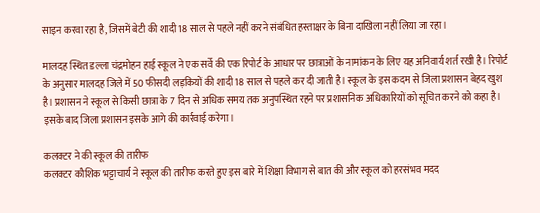साइन करवा रहा है, जिसमें बेटी की शादी 18 साल से पहले नहीं करने संबंधित हस्ताक्षर के बिना दाखिला नहीं लिया जा रहा।

मालदह स्थित डल्ला चंद्रमोहन हाई स्कूल ने एक सर्वे की एक रिपोर्ट के आधार पर छात्राओं के नामांकन के लिए यह अनिवार्य शर्त रखी है। रिपोर्ट के अनुसार मालदह जिले में 50 फीसदी लड़कियों की शादी 18 साल से पहले कर दी जाती है। स्कूल के इस कदम से जिला प्रशासन बेहद खुश है। प्रशासन ने स्कूल से किसी छात्रा के 7 दिन से अधिक समय तक अनुपस्थित रहने पर प्रशासनिक अधिकारियों को सूचित करने को कहा है। इसके बाद जिला प्रशासन इसके आगे की कार्रवाई करेगा।

कलक्टर ने की स्कूल की तारीफ
कलक्टर कौशिक भट्टाचार्य ने स्कूल की तारीफ करते हुए इस बारे में शिक्षा विभाग से बात की और स्कूल को हरसंभव मदद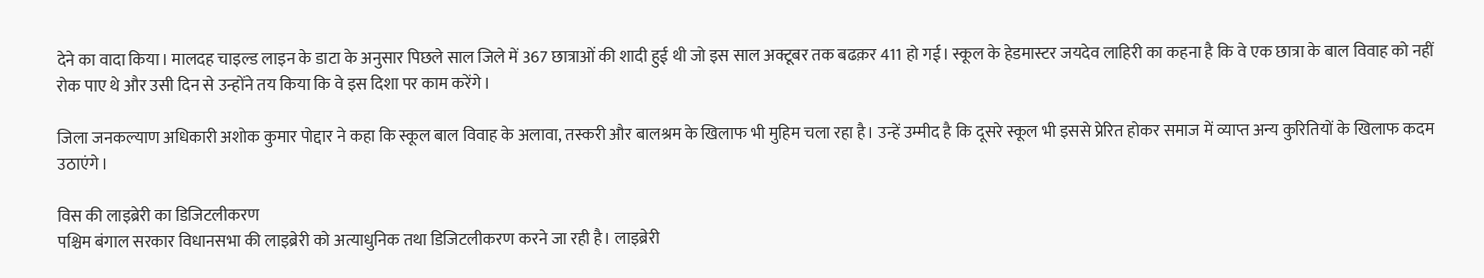देने का वादा किया। मालदह चाइल्ड लाइन के डाटा के अनुसार पिछले साल जिले में 367 छात्राओं की शादी हुई थी जो इस साल अक्टूबर तक बढक़र 411 हो गई। स्कूल के हेडमास्टर जयदेव लाहिरी का कहना है कि वे एक छात्रा के बाल विवाह को नहीं रोक पाए थे और उसी दिन से उन्होंने तय किया कि वे इस दिशा पर काम करेंगे।

जिला जनकल्याण अधिकारी अशोक कुमार पोद्दार ने कहा कि स्कूल बाल विवाह के अलावा, तस्करी और बालश्रम के खिलाफ भी मुहिम चला रहा है। उन्हें उम्मीद है कि दूसरे स्कूल भी इससे प्रेरित होकर समाज में व्याप्त अन्य कुरितियों के खिलाफ कदम उठाएंगे।

विस की लाइब्रेरी का डिजिटलीकरण
पश्चिम बंगाल सरकार विधानसभा की लाइब्रेरी को अत्याधुनिक तथा डिजिटलीकरण करने जा रही है। लाइब्रेरी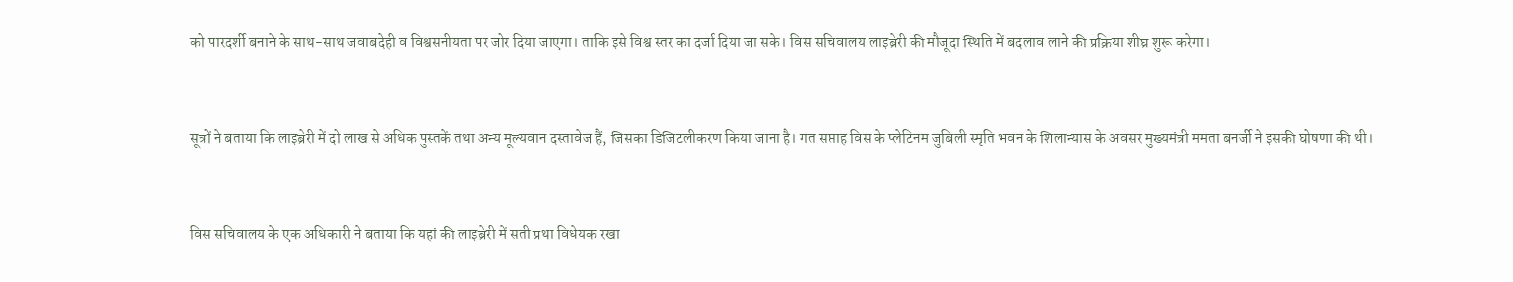को पारदर्शी बनाने के साथ-साथ जवाबदेही व विश्वसनीयता पर जोर दिया जाएगा। ताकि इसे विश्व स्तर का दर्जा दिया जा सके। विस सचिवालय लाइब्रेरी की मौजूदा स्थिति में बदलाव लाने की प्रक्रिया शीघ्र शुरू करेगा।


सूत्रों ने बताया कि लाइब्रेरी में दो लाख से अधिक पुस्तकें तथा अन्य मूल्यवान दस्तावेज हैं, जिसका डिजिटलीकरण किया जाना है। गत सप्ताह विस के प्लेटिनम जुबिली स्मृति भवन के शिलान्यास के अवसर मुख्यमंत्री ममता बनर्जी ने इसकी घोषणा की थी।


विस सचिवालय के एक अधिकारी ने बताया कि यहां की लाइब्रेरी में सती प्रथा विधेयक रखा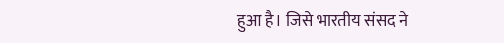हुआ है। जिसे भारतीय संसद ने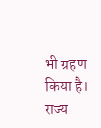भी ग्रहण किया है। राज्य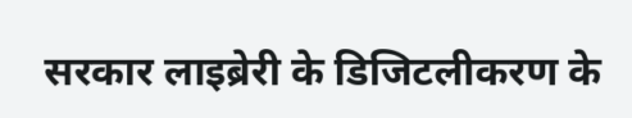सरकार लाइब्रेरी के डिजिटलीकरण के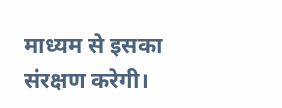माध्यम से इसका संरक्षण करेगी।